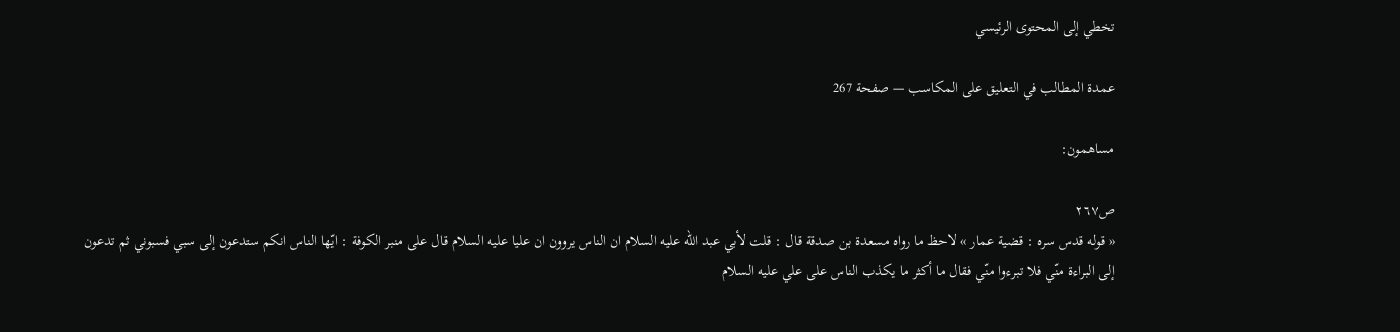تخطي إلى المحتوى الرئيسي

عمدة المطالب في التعليق على المكاسب — صفحة 267

مساهمون:

ص٢٦٧
« قوله قدس سره : قضية عمار » لاحظ ما رواه مسعدة بن صدقة قال : قلت لأبي عبد اللّه عليه السلام ان الناس يروون ان عليا عليه السلام قال على منبر الكوفة : ايّها الناس انكم ستدعون إلى سبي فسبوني ثم تدعون إلى البراءة منّي فلا تبرءوا منّي فقال ما أكثر ما يكذب الناس على علي عليه السلام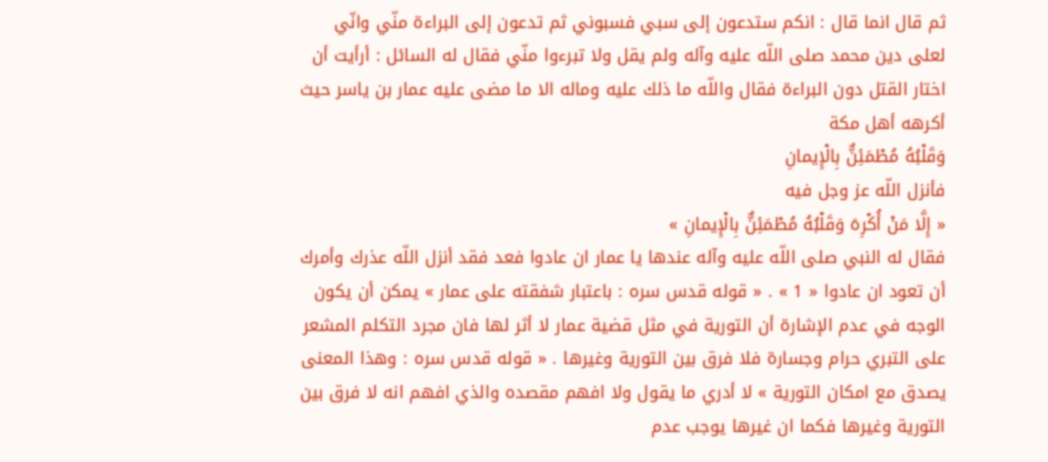ثم قال انما قال : انكم ستدعون إلى سبي فسبوني ثم تدعون إلى البراءة منّي وانّي لعلى دين محمد صلى اللّه عليه وآله ولم يقل ولا تبرءوا منّي فقال له السائل : أرأيت أن اختار القتل دون البراءة فقال واللّه ما ذلك عليه وماله الا ما مضى عليه عمار بن ياسر حيث أكرهه أهل مكة
وَقَلْبُهُ مُطْمَئِنٌّ بِالْإِيمانِ
فأنزل اللّه عز وجل فيه
« إِلَّا مَنْ أُكْرِهَ وَقَلْبُهُ مُطْمَئِنٌّ بِالْإِيمانِ »
فقال له النبي صلى اللّه عليه وآله عندها يا عمار ان عادوا فعد فقد أنزل اللّه عذرك وأمرك أن تعود ان عادوا « 1 » . « قوله قدس سره : باعتبار شفقته على عمار » يمكن أن يكون الوجه في عدم الإشارة أن التورية في مثل قضية عمار لا أثر لها فان مجرد التكلم المشعر على التبري حرام وجسارة فلا فرق بين التورية وغيرها . « قوله قدس سره : وهذا المعنى يصدق مع امكان التورية » لا أدري ما يقول ولا افهم مقصده والذي افهم انه لا فرق بين التورية وغيرها فكما ان غيرها يوجب عدم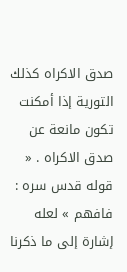صدق الاكراه كذلك التورية إذا أمكنت تكون مانعة عن صدق الاكراه . « قوله قدس سره : فافهم » لعله إشارة إلى ما ذكرنا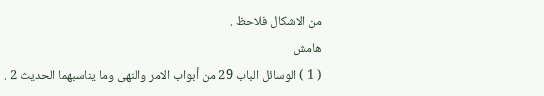من الاشكال فلاحظ .
هامش
( 1 ) الوسائل الباب 29 من أبواب الامر والنهى وما يناسبهما الحديث 2 .